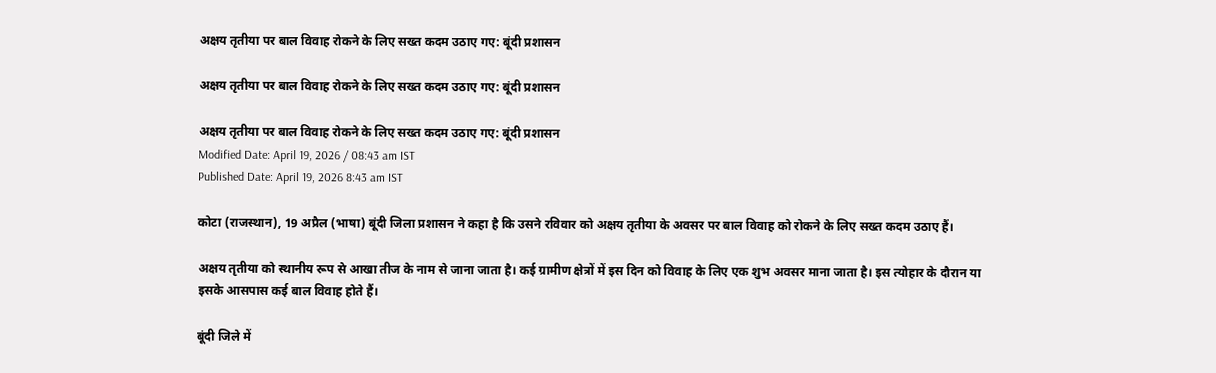अक्षय तृतीया पर बाल विवाह रोकने के लिए सख्त कदम उठाए गए: बूंदी प्रशासन

अक्षय तृतीया पर बाल विवाह रोकने के लिए सख्त कदम उठाए गए: बूंदी प्रशासन

अक्षय तृतीया पर बाल विवाह रोकने के लिए सख्त कदम उठाए गए: बूंदी प्रशासन
Modified Date: April 19, 2026 / 08:43 am IST
Published Date: April 19, 2026 8:43 am IST

कोटा (राजस्थान), 19 अप्रैल (भाषा) बूंदी जिला प्रशासन ने कहा है कि उसने रविवार को अक्षय तृतीया के अवसर पर बाल विवाह को रोकने के लिए सख्त कदम उठाए हैं।

अक्षय तृतीया को स्थानीय रूप से आखा तीज के नाम से जाना जाता है। कई ग्रामीण क्षेत्रों में इस दिन को विवाह के लिए एक शुभ अवसर माना जाता है। इस त्योहार के दौरान या इसके आसपास कई बाल विवाह होते हैं।

बूंदी जिले में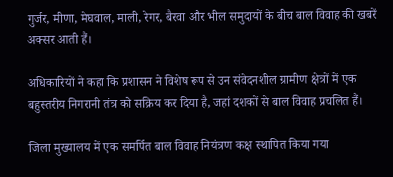गुर्जर, मीणा, मेघवाल, माली, रेगर, बैरवा और भील समुदायों के बीच बाल विवाह की खबरें अक्सर आती हैं।

अधिकारियों ने कहा कि प्रशासन ने विशेष रूप से उन संवेदनशील ग्रामीण क्षेत्रों में एक बहुस्तरीय निगरानी तंत्र को सक्रिय कर दिया है, जहां दशकों से बाल विवाह प्रचलित हैं।

जिला मुख्यालय में एक समर्पित बाल विवाह नियंत्रण कक्ष स्थापित किया गया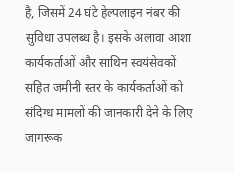है, जिसमें 24 घंटे हेल्पलाइन नंबर की सुविधा उपलब्ध है। इसके अलावा आशा कार्यकर्ताओं और साथिन स्वयंसेवकों सहित जमीनी स्तर के कार्यकर्ताओं को संदिग्ध मामलों की जानकारी देने के लिए जागरूक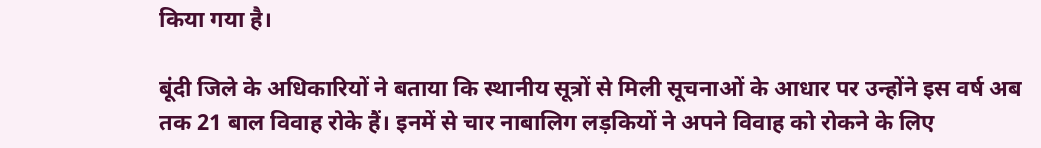किया गया है।

बूंदी जिले के अधिकारियों ने बताया कि स्थानीय सूत्रों से मिली सूचनाओं के आधार पर उन्होंने इस वर्ष अब तक 21 बाल विवाह रोके हैं। इनमें से चार नाबालिग लड़कियों ने अपने विवाह को रोकने के लिए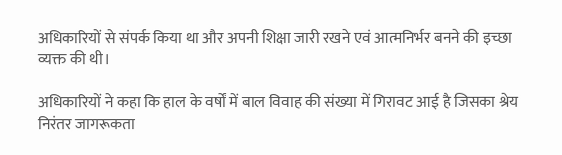अधिकारियों से संपर्क किया था और अपनी शिक्षा जारी रखने एवं आत्मनिर्भर बनने की इच्छा व्यक्त की थी।

अधिकारियों ने कहा कि हाल के वर्षों में बाल विवाह की संख्या में गिरावट आई है जिसका श्रेय निरंतर जागरूकता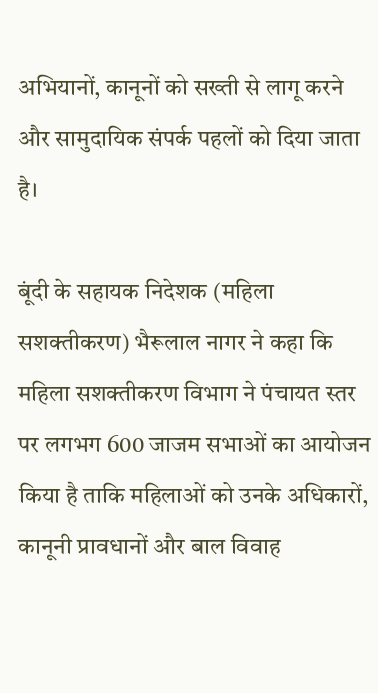अभियानों, कानूनों को सख्ती से लागू करने और सामुदायिक संपर्क पहलों को दिया जाता है।

बूंदी के सहायक निदेशक (महिला सशक्तीकरण) भैरूलाल नागर ने कहा कि महिला सशक्तीकरण विभाग ने पंचायत स्तर पर लगभग 600 जाजम सभाओं का आयोजन किया है ताकि महिलाओं को उनके अधिकारों, कानूनी प्रावधानों और बाल विवाह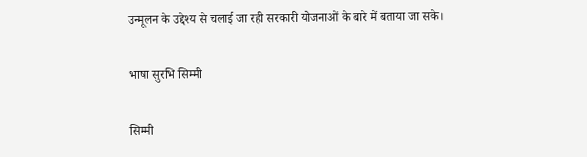उन्मूलन के उद्देश्य से चलाई जा रही सरकारी योजनाओं के बारे में बताया जा सके।

भाषा सुरभि सिम्मी

सिम्मी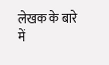लेखक के बारे में